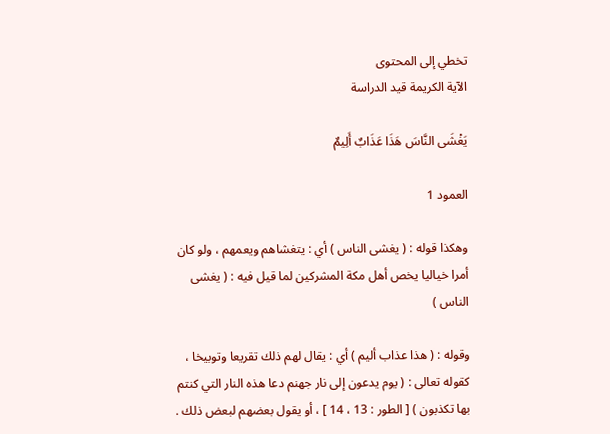تخطي إلى المحتوى
الآية الكريمة قيد الدراسة

يَغْشَى النَّاسَ هَذَا عَذَابٌ أَلِيمٌ

العمود 1

وهكذا قوله : ( يغشى الناس ) أي : يتغشاهم ويعمهم ، ولو كان أمرا خياليا يخص أهل مكة المشركين لما قيل فيه : ( يغشى الناس )

وقوله : ( هذا عذاب أليم ) أي : يقال لهم ذلك تقريعا وتوبيخا ، كقوله تعالى : ( يوم يدعون إلى نار جهنم دعا هذه النار التي كنتم بها تكذبون ) [ الطور : 13 ، 14 ] ، أو يقول بعضهم لبعض ذلك .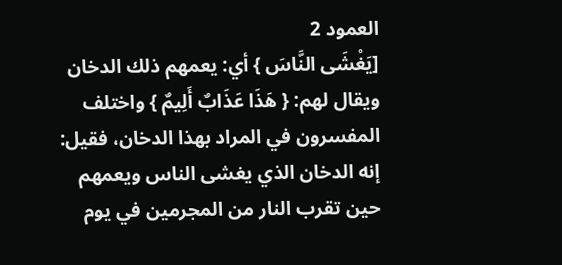العمود 2
[يَغْشَى النَّاسَ } أي: يعمهم ذلك الدخان ويقال لهم: { هَذَا عَذَابٌ أَلِيمٌ } واختلف المفسرون في المراد بهذا الدخان، فقيل: إنه الدخان الذي يغشى الناس ويعمهم حين تقرب النار من المجرمين في يوم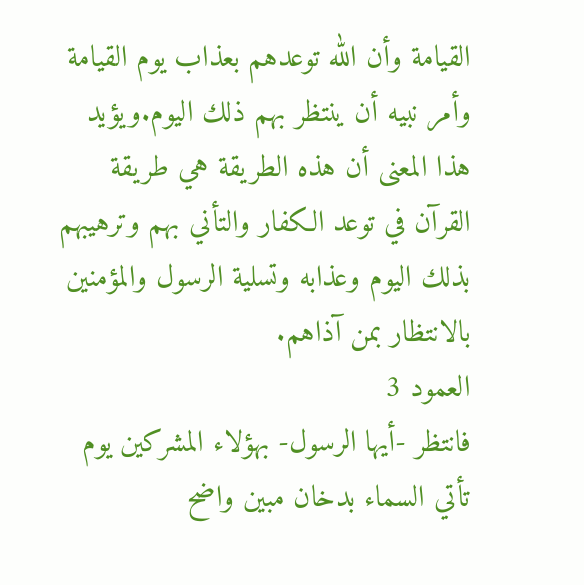القيامة وأن الله توعدهم بعذاب يوم القيامة وأمر نبيه أن ينتظر بهم ذلك اليوم.ويؤيد هذا المعنى أن هذه الطريقة هي طريقة القرآن في توعد الكفار والتأني بهم وترهيبهم بذلك اليوم وعذابه وتسلية الرسول والمؤمنين بالانتظار بمن آذاهم.
العمود 3
فانتظر -أيها الرسول- بهؤلاء المشركين يوم تأتي السماء بدخان مبين واضح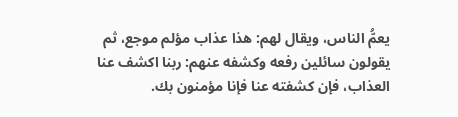يعمُّ الناس، ويقال لهم: هذا عذاب مؤلم موجع، ثم يقولون سائلين رفعه وكشفه عنهم: ربنا اكشف عنا العذاب، فإن كشفته عنا فإنا مؤمنون بك.